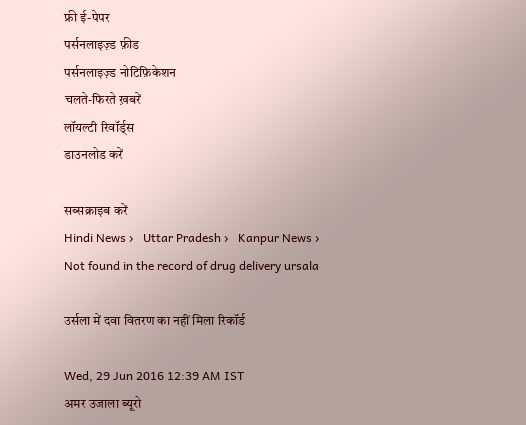फ्री ई-पेपर
पर्सनलाइज़्ड फ़ीड
पर्सनलाइज़्ड नोटिफ़िकेशन
चलते-फिरते ख़बरें
लॉयल्टी रिवॉर्ड्स
डाउनलोड करें

सब्सक्राइब करें
Hindi News ›   Uttar Pradesh ›   Kanpur News ›   Not found in the record of drug delivery ursala

उर्सला में दवा वितरण का नहीं मिला रिकॉर्ड

Wed, 29 Jun 2016 12:39 AM IST
अमर उजाला ब्यूरो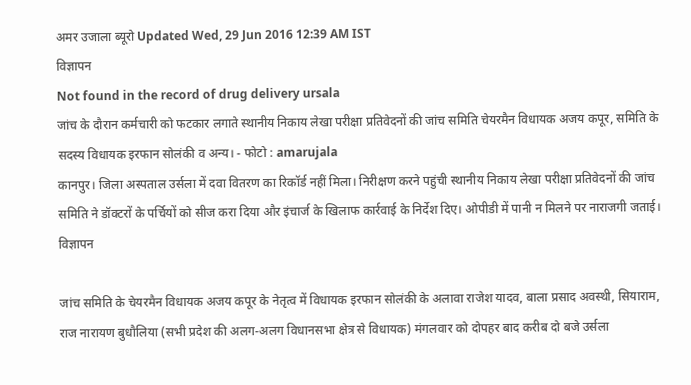अमर उजाला ब्यूरो Updated Wed, 29 Jun 2016 12:39 AM IST
विज्ञापन
Not found in the record of drug delivery ursala
जांच के दौरान कर्मचारी को फटकार लगाते स्थानीय निकाय लेखा परीक्षा प्रतिवेदनों की जांच समिति चेयरमैन विधायक अजय कपूर, समिति के सदस्य विधायक इरफान सोलंकी व अन्य। - फोटो : amarujala
कानपुर। जिला अस्पताल उर्सला में दवा वितरण का रिकॉर्ड नहीं मिला। निरीक्षण करने पहुंची स्थानीय निकाय लेखा परीक्षा प्रतिवेदनों की जांच समिति ने डॉक्टरों के पर्चियों को सीज करा दिया और इंचार्ज के खिलाफ कार्रवाई के निर्देश दिए। ओपीडी में पानी न मिलने पर नाराजगी जताई।
विज्ञापन

जांच समिति के चेयरमैन विधायक अजय कपूर के नेतृत्व में विधायक इरफान सोलंकी के अलावा राजेश यादव, बाला प्रसाद अवस्थी, सियाराम, राज नारायण बुधौलिया (सभी प्रदेश की अलग-अलग विधानसभा क्षेत्र से विधायक) मंगलवार को दोपहर बाद करीब दो बजे उर्सला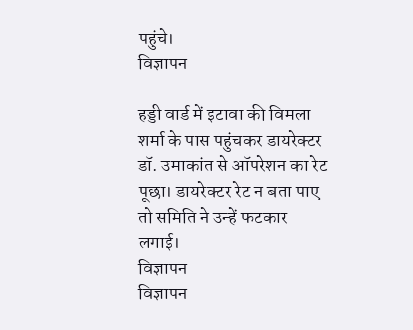पहुंचे।
विज्ञापन

हड्डी वार्ड में इटावा की विमला शर्मा के पास पहुंचकर डायरेक्टर डॉ. उमाकांत से ऑपरेशन का रेट पूछा। डायरेक्टर रेट न बता पाए तो समिति ने उन्हें फटकार लगाई।
विज्ञापन
विज्ञापन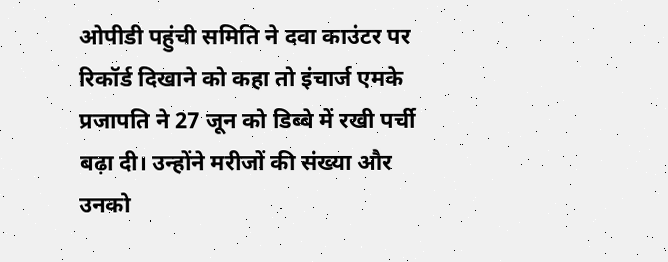ओपीडी पहुंची समिति ने दवा काउंटर पर रिकॉर्ड दिखाने को कहा तो इंचार्ज एमके प्रजापति ने 27 जून को डिब्बे में रखी पर्ची बढ़ा दी। उन्होंने मरीजों की संख्या और उनको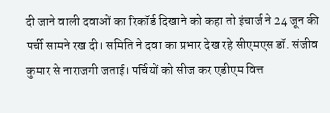दी जाने वाली दवाओं का रिकॉर्ड दिखाने को कहा तो इंचार्ज ने 24 जून की पर्ची सामने रख दी। समिति ने दवा का प्रभार देख रहे सीएमएस डॉ. संजीव कुमार से नाराजगी जताई। पर्चियों को सीज कर एडीएम वित्त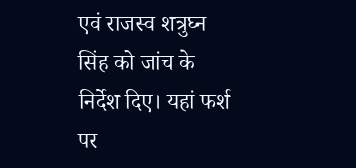एवं राजस्व शत्रुघ्न सिंह को जांच के निर्देश दिए। यहां फर्श पर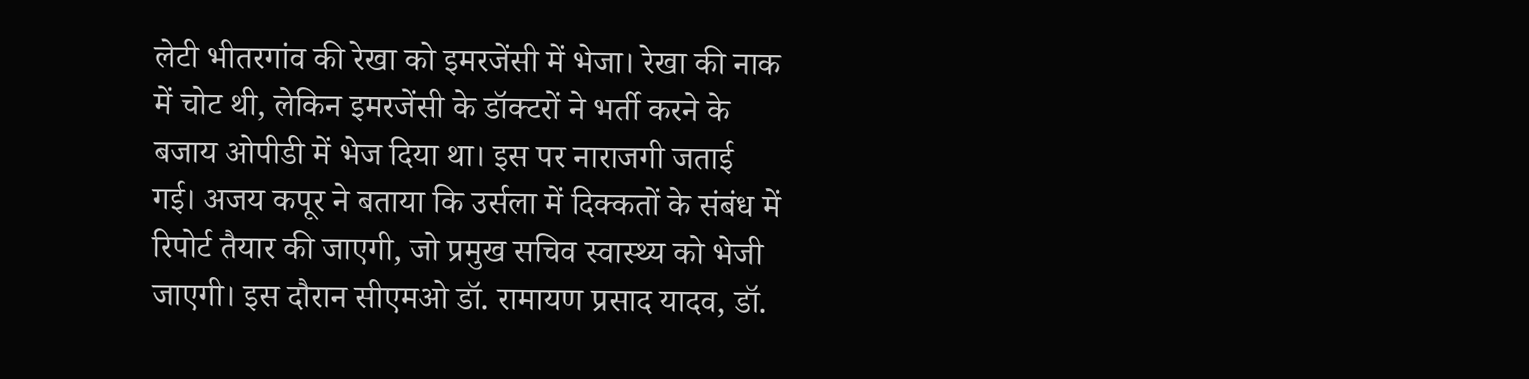लेटी भीतरगांव की रेखा को इमरजेंसी में भेजा। रेखा की नाक में चोट थी, लेकिन इमरजेंसी के डॉक्टरों ने भर्ती करने के बजाय ओपीडी में भेज दिया था। इस पर नाराजगी जताई गई। अजय कपूर ने बताया कि उर्सला में दिक्कतों के संबंध में रिपोर्ट तैयार की जाएगी, जो प्रमुख सचिव स्वास्थ्य को भेजी जाएगी। इस दौरान सीएमओ डॉ. रामायण प्रसाद यादव, डॉ.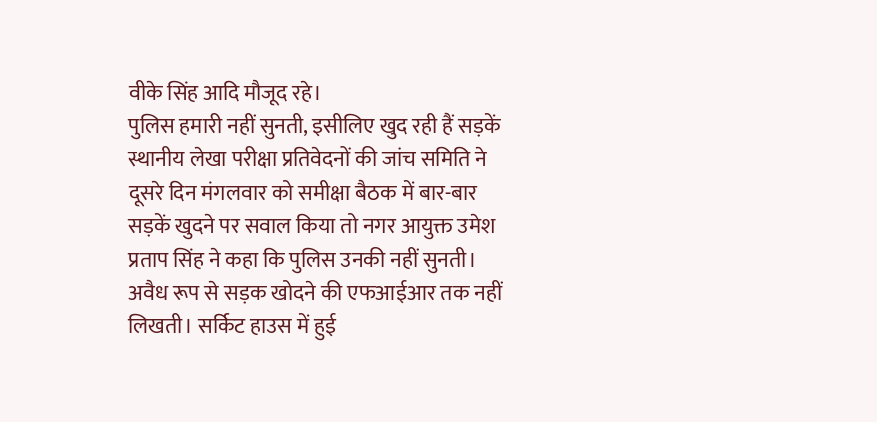वीके सिंह आदि मौजूद रहे।
पुलिस हमारी नहीं सुनती, इसीलिए खुद रही हैं सड़कें
स्थानीय लेखा परीक्षा प्रतिवेदनों की जांच समिति ने दूसरे दिन मंगलवार को समीक्षा बैठक में बार-बार सड़कें खुदने पर सवाल किया तो नगर आयुक्त उमेश प्रताप सिंह ने कहा कि पुलिस उनकी नहीं सुनती। अवैध रूप से सड़क खोदने की एफआईआर तक नहीं लिखती। सर्किट हाउस में हुई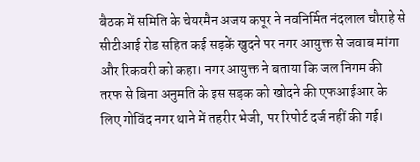बैठक में समिति के चेयरमैन अजय कपूर ने नवनिर्मित नंदलाल चौराहे से सीटीआई रोड सहित कई सड़कें खुदने पर नगर आयुक्त से जवाब मांगा और रिकवरी को कहा। नगर आयुक्त ने बताया कि जल निगम की तरफ से बिना अनुमति के इस सड़क को खोदने की एफआईआर के लिए गोविंद नगर थाने में तहरीर भेजी, पर रिपोर्ट दर्ज नहीं की गई।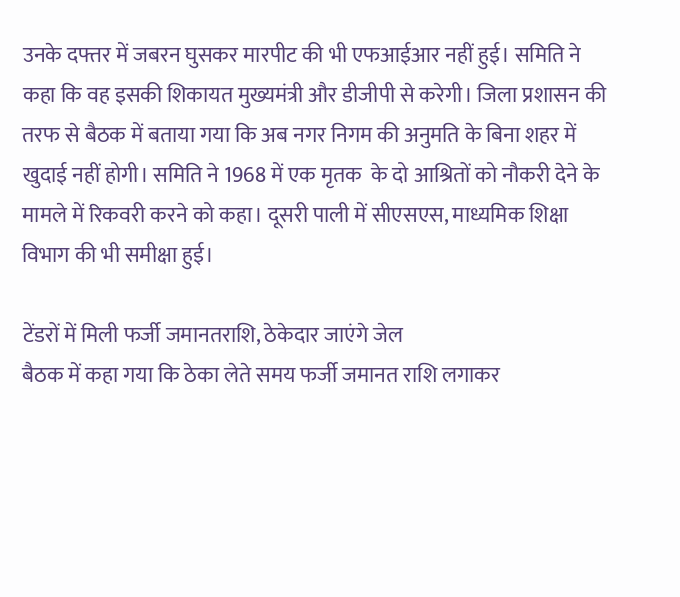उनके दफ्तर में जबरन घुसकर मारपीट की भी एफआईआर नहीं हुई। समिति ने कहा कि वह इसकी शिकायत मुख्यमंत्री और डीजीपी से करेगी। जिला प्रशासन की तरफ से बैठक में बताया गया कि अब नगर निगम की अनुमति के बिना शहर में खुदाई नहीं होगी। समिति ने 1968 में एक मृतक  के दो आश्रितों को नौकरी देने के मामले में रिकवरी करने को कहा। दूसरी पाली में सीएसएस, माध्यमिक शिक्षा विभाग की भी समीक्षा हुई।

टेंडरों में मिली फर्जी जमानतराशि, ठेकेदार जाएंगे जेल
बैठक में कहा गया कि ठेका लेते समय फर्जी जमानत राशि लगाकर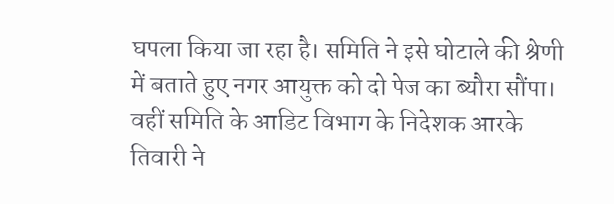घपला किया जा रहा है। समिति ने इसे घोटाले की श्रेणी में बताते हुए नगर आयुक्त को दो पेज का ब्यौरा सौंपा। वहीं समिति के आडिट विभाग के निदेशक आरके तिवारी ने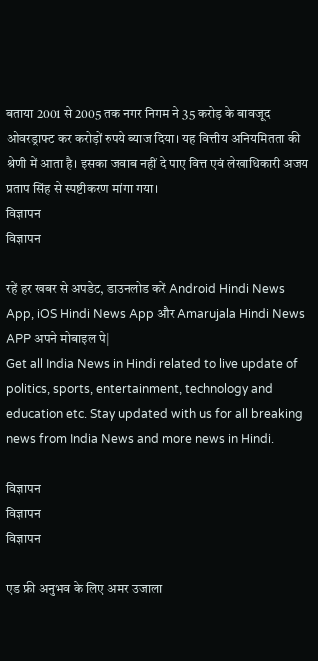बताया 2001 से 2005 तक नगर निगम ने 35 करोड़ के बावजूद ओवरड्राफ्ट कर करोड़ों रुपये ब्याज दिया। यह वित्तीय अनियमितता की श्रेणी में आता है। इसका जवाब नहीं दे पाए वित्त एवं लेखाधिकारी अजय प्रताप सिंह से स्पष्टीकरण मांगा गया।
विज्ञापन
विज्ञापन

रहें हर खबर से अपडेट, डाउनलोड करें Android Hindi News App, iOS Hindi News App और Amarujala Hindi News APP अपने मोबाइल पे|
Get all India News in Hindi related to live update of politics, sports, entertainment, technology and education etc. Stay updated with us for all breaking news from India News and more news in Hindi.

विज्ञापन
विज्ञापन
विज्ञापन

एड फ्री अनुभव के लिए अमर उजाला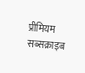प्रीमियम सब्सक्राइब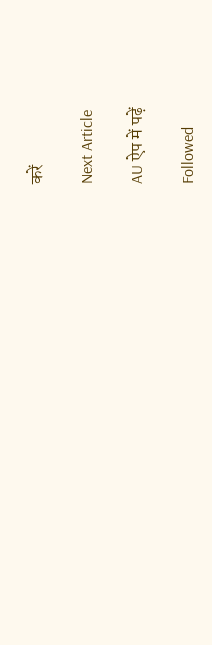करें

Next Article

AU ऐप में पढ़ें

Followed